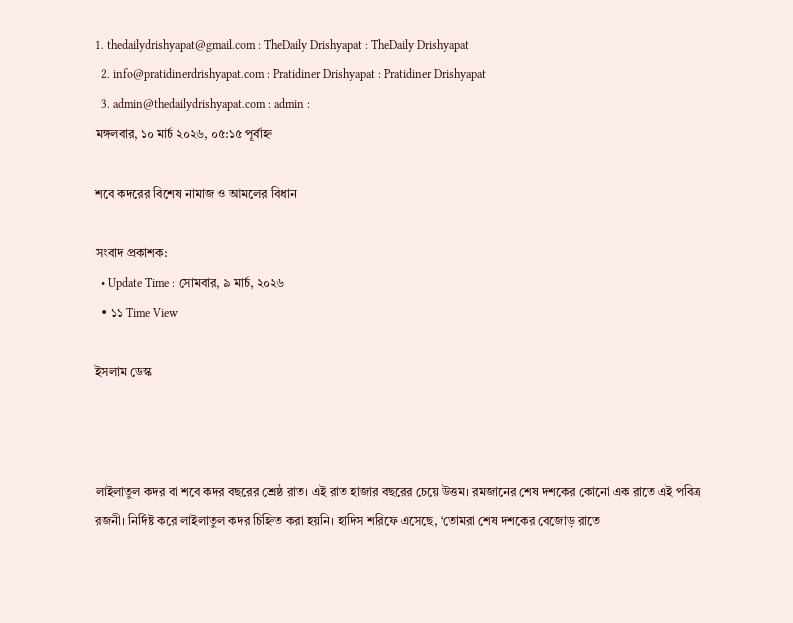1. thedailydrishyapat@gmail.com : TheDaily Drishyapat : TheDaily Drishyapat
  2. info@pratidinerdrishyapat.com : Pratidiner Drishyapat : Pratidiner Drishyapat
  3. admin@thedailydrishyapat.com : admin :
মঙ্গলবার, ১০ মার্চ ২০২৬, ০৫:১৫ পূর্বাহ্ন

শবে কদরের বিশেষ নামাজ ও আমলের বিধান

সংবাদ প্রকাশক:
  • Update Time : সোমবার, ৯ মার্চ, ২০২৬
  • ১১ Time View

ইসলাম ডেস্ক



লাইলাতুল কদর বা শবে কদর বছরের শ্রেষ্ঠ রাত। এই রাত হাজার বছরের চেয়ে উত্তম। রমজানের শেষ দশকের কোনো এক রাতে এই পবিত্র রজনী। নির্দিষ্ট করে লাইলাতুল কদর চিহ্নিত করা হয়নি। হাদিস শরিফে এসেছে, ‘তোমরা শেষ দশকের বেজোড় রাতে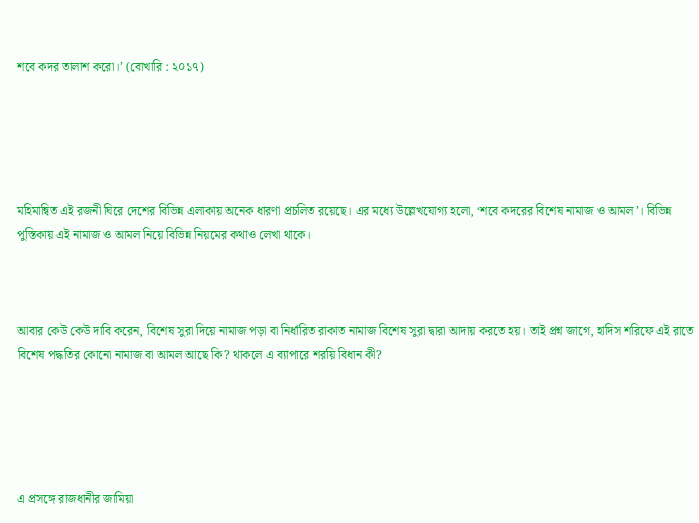শবে কদর তালাশ করো।’ (বোখারি : ২০১৭)





মহিমান্বিত এই রজনী ঘিরে দেশের বিভিন্ন এলাকায় অনেক ধারণা প্রচলিত রয়েছে। এর মধ্যে উল্লেখযোগ্য হলো, ‘শবে কদরের বিশেষ নামাজ ও আমল’। বিভিন্ন পুস্তিকায় এই নামাজ ও আমল নিয়ে বিভিন্ন নিয়মের কথাও লেখা থাকে।



আবার কেউ কেউ দাবি করেন, বিশেষ সুরা দিয়ে নামাজ পড়া বা নির্ধারিত রাকাত নামাজ বিশেষ সুরা দ্বারা আদায় করতে হয়। তাই প্রশ্ন জাগে, হাদিস শরিফে এই রাতে বিশেষ পদ্ধতির কোনো নামাজ বা আমল আছে কি? থাকলে এ ব্যাপারে শরয়ি বিধান কী?





এ প্রসঙ্গে রাজধানীর জামিয়া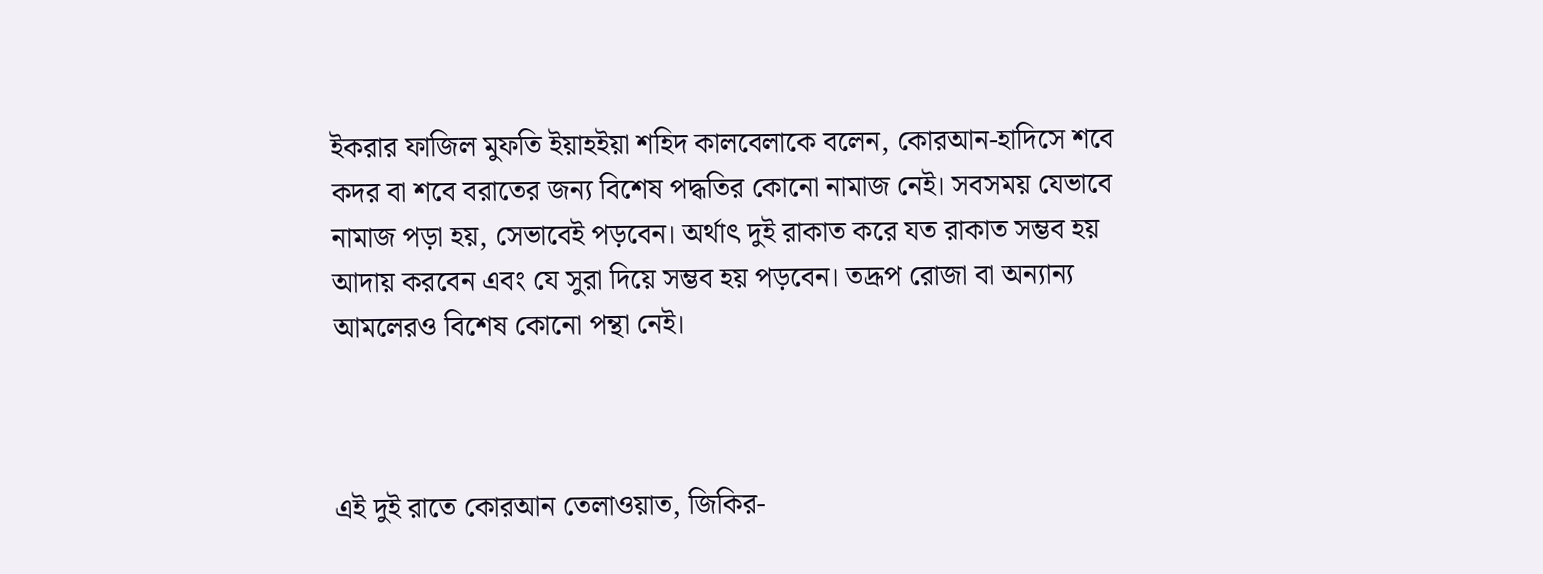ইকরার ফাজিল মুফতি ইয়াহইয়া শহিদ কালবেলাকে বলেন, কোরআন-হাদিসে শবে কদর বা শবে বরাতের জন্য বিশেষ পদ্ধতির কোনো নামাজ নেই। সবসময় যেভাবে নামাজ পড়া হয়, সেভাবেই পড়বেন। অর্থাৎ দুই রাকাত করে যত রাকাত সম্ভব হয় আদায় করবেন এবং যে সুরা দিয়ে সম্ভব হয় পড়বেন। তদ্রূপ রোজা বা অন্যান্য আমলেরও বিশেষ কোনো পন্থা নেই।



এই দুই রাতে কোরআন তেলাওয়াত, জিকির-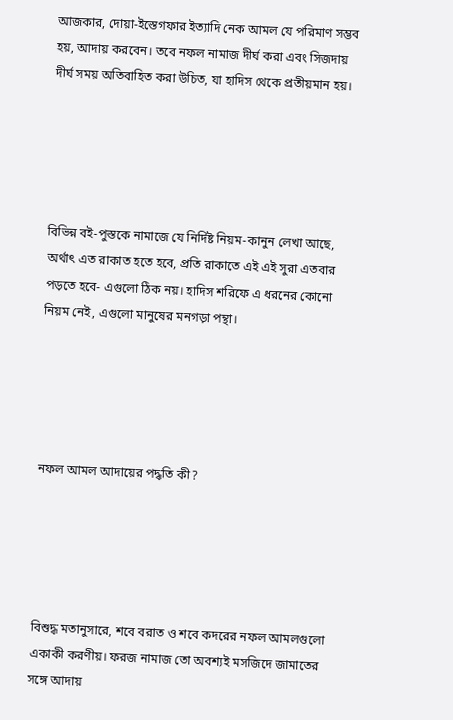আজকার, দোয়া-ইস্তেগফার ইত্যাদি নেক আমল যে পরিমাণ সম্ভব হয়, আদায় করবেন। তবে নফল নামাজ দীর্ঘ করা এবং সিজদায় দীর্ঘ সময় অতিবাহিত করা উচিত, যা হাদিস থেকে প্রতীয়মান হয়।





বিভিন্ন বই-পুস্তকে নামাজে যে নির্দিষ্ট নিয়ম-কানুন লেখা আছে, অর্থাৎ এত রাকাত হতে হবে, প্রতি রাকাতে এই এই সুরা এতবার পড়তে হবে- এগুলো ঠিক নয়। হাদিস শরিফে এ ধরনের কোনো নিয়ম নেই, এগুলো মানুষের মনগড়া পন্থা।





নফল আমল আদায়ের পদ্ধতি কী?





বিশুদ্ধ মতানুসারে, শবে বরাত ও শবে কদরের নফল আমলগুলো একাকী করণীয়। ফরজ নামাজ তো অবশ্যই মসজিদে জামাতের সঙ্গে আদায়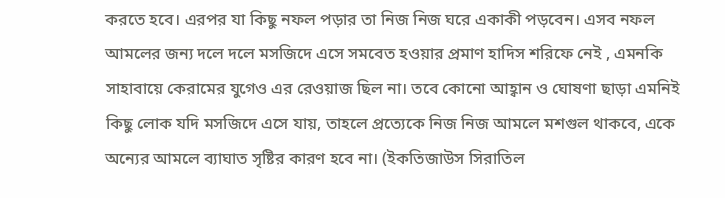করতে হবে। এরপর যা কিছু নফল পড়ার তা নিজ নিজ ঘরে একাকী পড়বেন। এসব নফল আমলের জন্য দলে দলে মসজিদে এসে সমবেত হওয়ার প্রমাণ হাদিস শরিফে নেই , এমনকি সাহাবায়ে কেরামের যুগেও এর রেওয়াজ ছিল না। তবে কোনো আহ্বান ও ঘোষণা ছাড়া এমনিই কিছু লোক যদি মসজিদে এসে যায়, তাহলে প্রত্যেকে নিজ নিজ আমলে মশগুল থাকবে, একে অন্যের আমলে ব্যাঘাত সৃষ্টির কারণ হবে না। (ইকতিজাউস সিরাতিল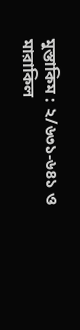মুস্তাকিম : ২/৬৩১-৬৪১ ও মারাকিল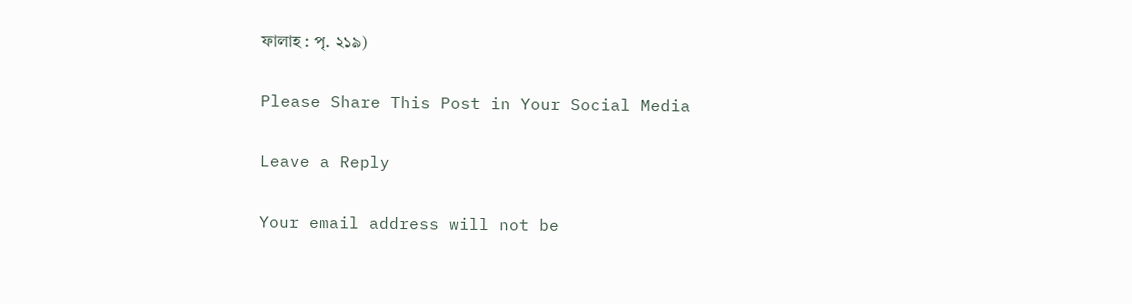ফালাহ : পৃ. ২১৯)

Please Share This Post in Your Social Media

Leave a Reply

Your email address will not be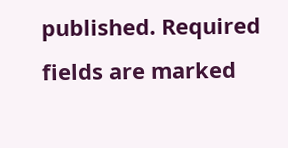published. Required fields are marked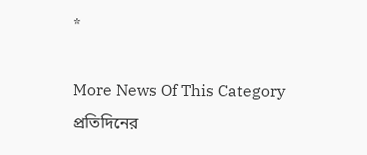*

More News Of This Category
প্রতিদিনের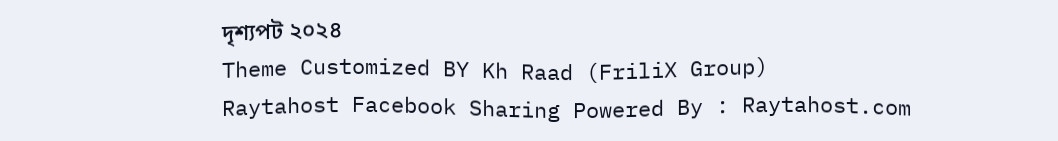দৃশ্যপট ২০২৪
Theme Customized BY Kh Raad (FriliX Group)
Raytahost Facebook Sharing Powered By : Raytahost.com